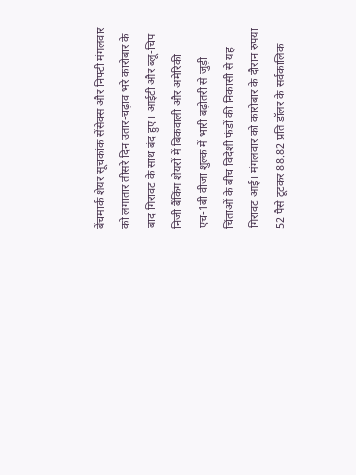बेंचमार्क शेयर सूचकांक सेंसेक्स और निफ्टी मंगलवार को लगातार तीसरे दिन उतार-चढ़ाव भरे कारोबार के बाद गिरावट के साथ बंद हुए। आईटी और ब्लू-चिप निजी बैंकिंग शेयरों में बिकवाली और अमेरिकी एच-1बी वीजा शुल्क में भारी बढ़ोतरी से जुड़ी चिंताओं के बीच विदेशी फंडों की निकासी से यह गिरावट आई। मंगलवार को कारोबार के दौरान रुपया 52 पैसे टूटकर 88.82 प्रति डॉलर के सर्वकालिक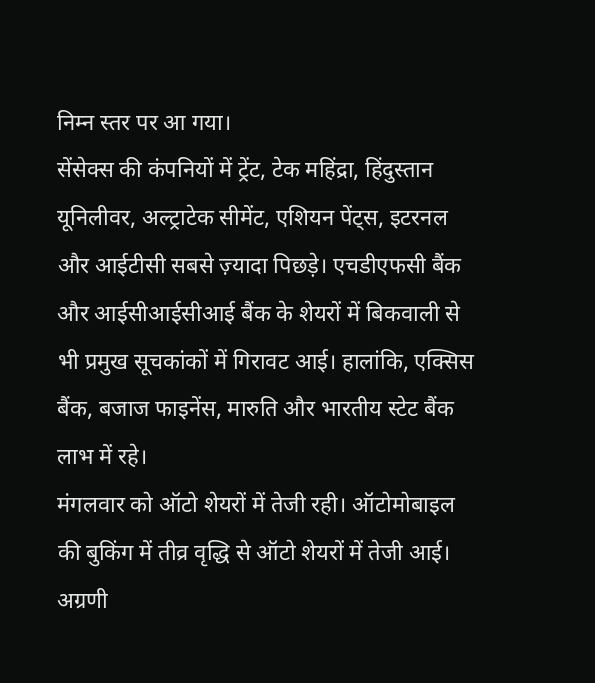निम्न स्तर पर आ गया।
सेंसेक्स की कंपनियों में ट्रेंट, टेक महिंद्रा, हिंदुस्तान यूनिलीवर, अल्ट्राटेक सीमेंट, एशियन पेंट्स, इटरनल और आईटीसी सबसे ज़्यादा पिछड़े। एचडीएफसी बैंक और आईसीआईसीआई बैंक के शेयरों में बिकवाली से भी प्रमुख सूचकांकों में गिरावट आई। हालांकि, एक्सिस बैंक, बजाज फाइनेंस, मारुति और भारतीय स्टेट बैंक लाभ में रहे।
मंगलवार को ऑटो शेयरों में तेजी रही। ऑटोमोबाइल की बुकिंग में तीव्र वृद्धि से ऑटो शेयरों में तेजी आई। अग्रणी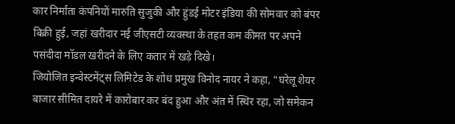कार निर्माता कंपनियों मारुति सुजुकी और हुंडई मोटर इंडिया की सोमवार को बंपर बिक्री हुई, जहां खरीदार नई जीएसटी व्यवस्था के तहत कम कीमत पर अपने पसंदीदा मॉडल खरीदने के लिए कतार में खड़े दिखे।
जियोजित इन्वेस्टमेंट्स लिमिटेड के शोध प्रमुख विनोद नायर ने कहा, "घरेलू शेयर बाजार सीमित दायरे में कारोबार कर बंद हुआ और अंत में स्थिर रहा, जो समेकन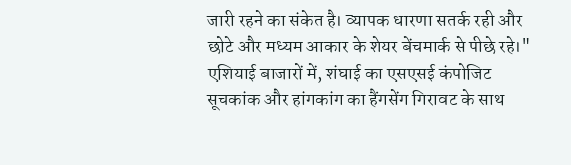जारी रहने का संकेत है। व्यापक धारणा सतर्क रही और छोटे और मध्यम आकार के शेयर बेंचमार्क से पीछे रहे।"
एशियाई बाजारों में, शंघाई का एसएसई कंपोजिट सूचकांक और हांगकांग का हैंगसेंग गिरावट के साथ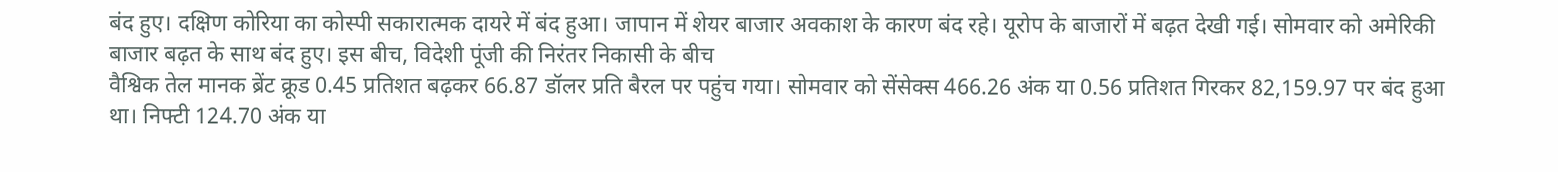बंद हुए। दक्षिण कोरिया का कोस्पी सकारात्मक दायरे में बंद हुआ। जापान में शेयर बाजार अवकाश के कारण बंद रहे। यूरोप के बाजारों में बढ़त देखी गई। सोमवार को अमेरिकी बाजार बढ़त के साथ बंद हुए। इस बीच, विदेशी पूंजी की निरंतर निकासी के बीच
वैश्विक तेल मानक ब्रेंट क्रूड 0.45 प्रतिशत बढ़कर 66.87 डॉलर प्रति बैरल पर पहुंच गया। सोमवार को सेंसेक्स 466.26 अंक या 0.56 प्रतिशत गिरकर 82,159.97 पर बंद हुआ था। निफ्टी 124.70 अंक या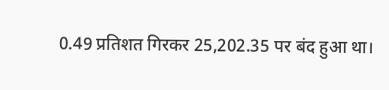0.49 प्रतिशत गिरकर 25,202.35 पर बंद हुआ था।